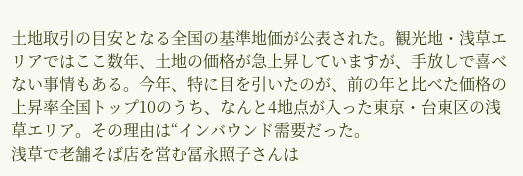土地取引の目安となる全国の基準地価が公表された。観光地・浅草エリアではここ数年、土地の価格が急上昇していますが、手放しで喜べない事情もある。今年、特に目を引いたのが、前の年と比べた価格の上昇率全国トップ10のうち、なんと4地点が入った東京・台東区の浅草エリア。その理由は“インバウンド需要だった。
浅草で老舗そば店を営む冨永照子さんは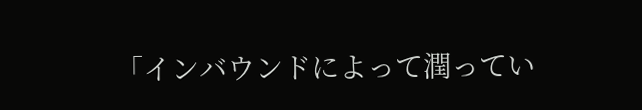「インバウンドによって潤ってい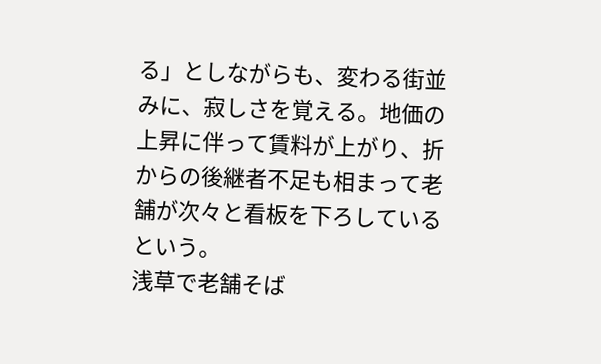る」としながらも、変わる街並みに、寂しさを覚える。地価の上昇に伴って賃料が上がり、折からの後継者不足も相まって老舗が次々と看板を下ろしているという。
浅草で老舗そば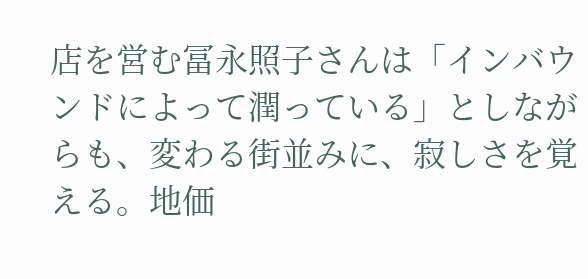店を営む冨永照子さんは「インバウンドによって潤っている」としながらも、変わる街並みに、寂しさを覚える。地価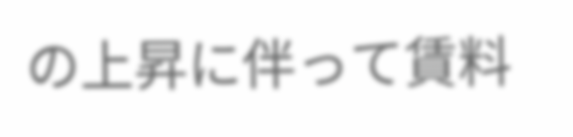の上昇に伴って賃料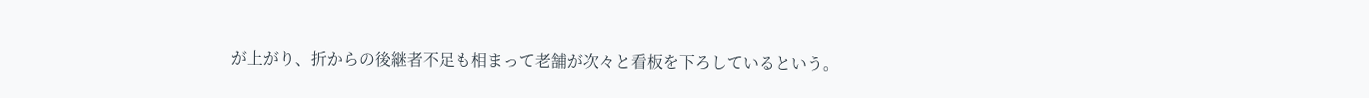が上がり、折からの後継者不足も相まって老舗が次々と看板を下ろしているという。